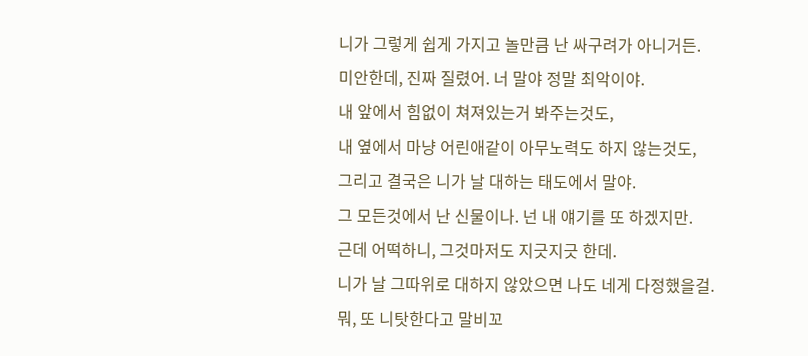니가 그렇게 쉽게 가지고 놀만큼 난 싸구려가 아니거든.
미안한데, 진짜 질렸어. 너 말야 정말 최악이야.
내 앞에서 힘없이 쳐져있는거 봐주는것도,
내 옆에서 마냥 어린애같이 아무노력도 하지 않는것도,
그리고 결국은 니가 날 대하는 태도에서 말야.
그 모든것에서 난 신물이나. 넌 내 얘기를 또 하겠지만.
근데 어떡하니, 그것마저도 지긋지긋 한데.
니가 날 그따위로 대하지 않았으면 나도 네게 다정했을걸.
뭐, 또 니탓한다고 말비꼬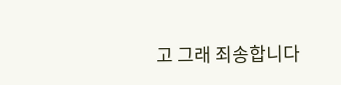고 그래 죄송합니다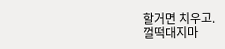할거면 치우고.
껄떡대지마